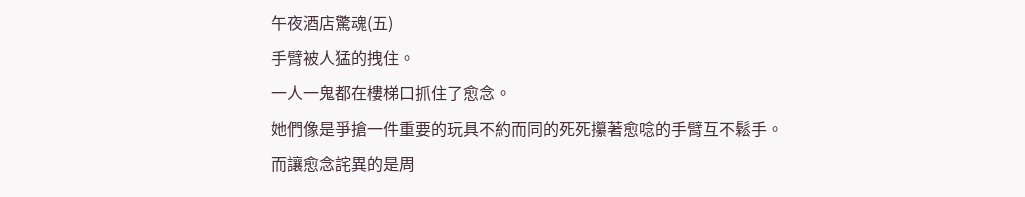午夜酒店驚魂(五)
手臂被人猛的拽住。
一人一鬼都在樓梯口抓住了愈念。
她們像是爭搶一件重要的玩具不約而同的死死攥著愈唸的手臂互不鬆手。
而讓愈念詫異的是周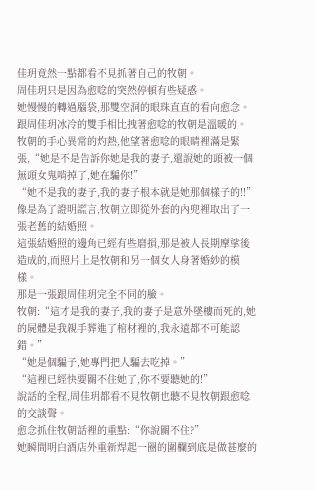佳玥竟然一點都看不見抓著自己的牧朝。
周佳玥只是因為愈唸的突然停頓有些疑惑。
她慢慢的轉過腦袋,那雙空洞的眼珠直直的看向愈念。
跟周佳玥冰冷的雙手相比拽著愈唸的牧朝是溫暖的。
牧朝的手心異常的灼熱,他望著愈唸的眼睛裡滿是緊張,“她是不是告訴你她是我的妻子,還說她的頭被一個無頭女鬼啃掉了,她在騙你!”
“她不是我的妻子,我的妻子根本就是她那個樣子的!!”
像是為了證明謊言,牧朝立即從外套的內兜裡取出了一張老舊的結婚照。
這張結婚照的邊角已經有些磨損,那是被人長期摩挲後造成的,而照片上是牧朝和另一個女人身著婚紗的模樣。
那是一張跟周佳玥完全不同的臉。
牧朝:“這才是我的妻子,我的妻子是意外墜樓而死的,她的屍體是我親手葬進了棺材裡的,我永遠都不可能認錯。”
“她是個騙子,她專門把人騙去吃掉。”
“這裡已經快要關不住她了,你不要聽她的!”
說話的全程,周佳玥都看不見牧朝也聽不見牧朝跟愈唸的交談聲。
愈念抓住牧朝話裡的重點:“你說關不住?”
她瞬間明白酒店外重新焊起一圈的圍欄到底是做甚麼的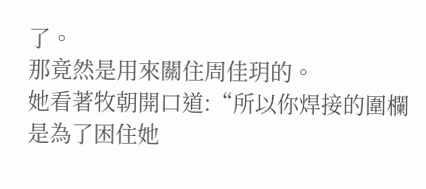了。
那竟然是用來關住周佳玥的。
她看著牧朝開口道:“所以你焊接的圍欄是為了困住她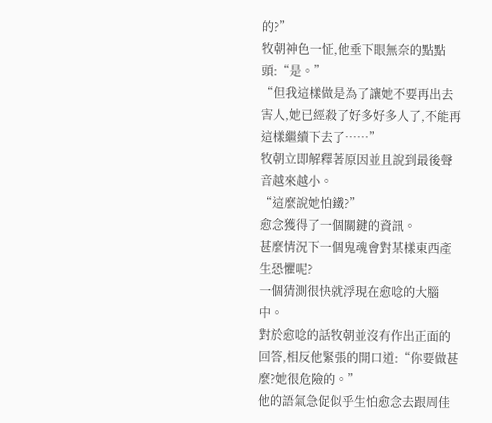的?”
牧朝神色一怔,他垂下眼無奈的點點頭:“是。”
“但我這樣做是為了讓她不要再出去害人,她已經殺了好多好多人了,不能再這樣繼續下去了……”
牧朝立即解釋著原因並且說到最後聲音越來越小。
“這麼說她怕鐵?”
愈念獲得了一個關鍵的資訊。
甚麼情況下一個鬼魂會對某樣東西產生恐懼呢?
一個猜測很快就浮現在愈唸的大腦中。
對於愈唸的話牧朝並沒有作出正面的回答,相反他緊張的開口道:“你要做甚麼?她很危險的。”
他的語氣急促似乎生怕愈念去跟周佳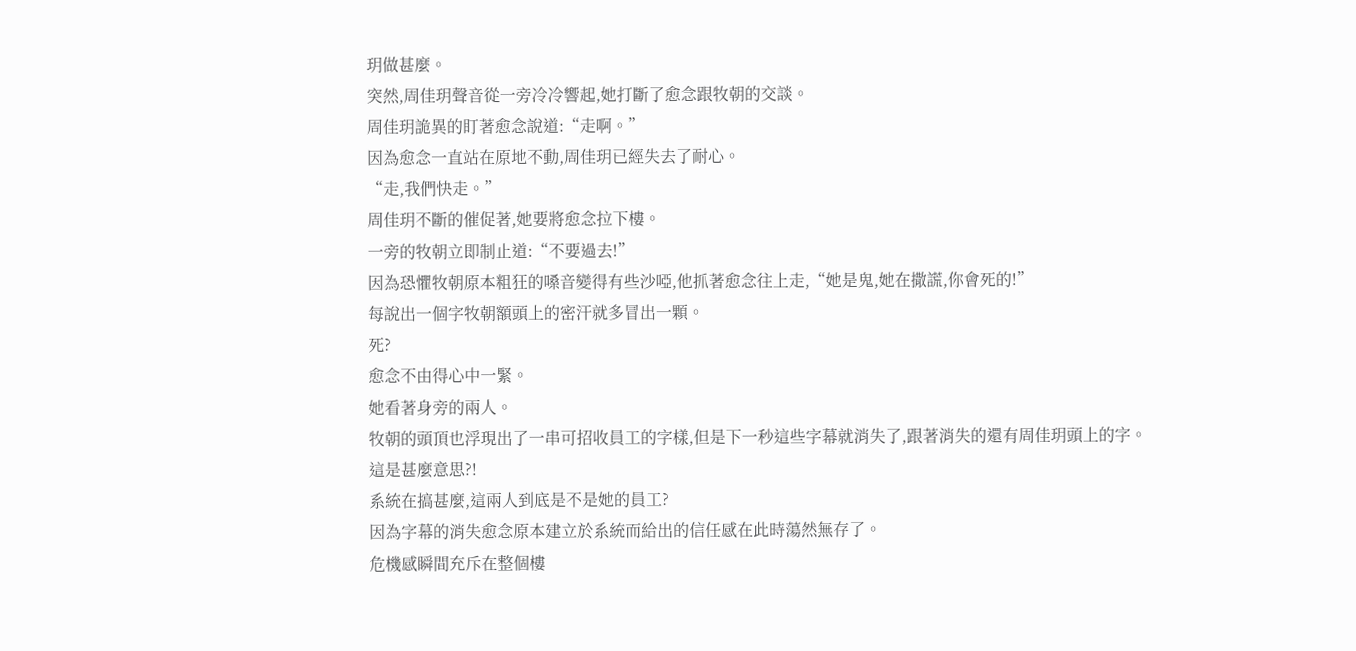玥做甚麼。
突然,周佳玥聲音從一旁冷冷響起,她打斷了愈念跟牧朝的交談。
周佳玥詭異的盯著愈念說道:“走啊。”
因為愈念一直站在原地不動,周佳玥已經失去了耐心。
“走,我們快走。”
周佳玥不斷的催促著,她要將愈念拉下樓。
一旁的牧朝立即制止道:“不要過去!”
因為恐懼牧朝原本粗狂的嗓音變得有些沙啞,他抓著愈念往上走,“她是鬼,她在撒謊,你會死的!”
每說出一個字牧朝額頭上的密汗就多冒出一顆。
死?
愈念不由得心中一緊。
她看著身旁的兩人。
牧朝的頭頂也浮現出了一串可招收員工的字樣,但是下一秒這些字幕就消失了,跟著消失的還有周佳玥頭上的字。
這是甚麼意思?!
系統在搞甚麼,這兩人到底是不是她的員工?
因為字幕的消失愈念原本建立於系統而給出的信任感在此時蕩然無存了。
危機感瞬間充斥在整個樓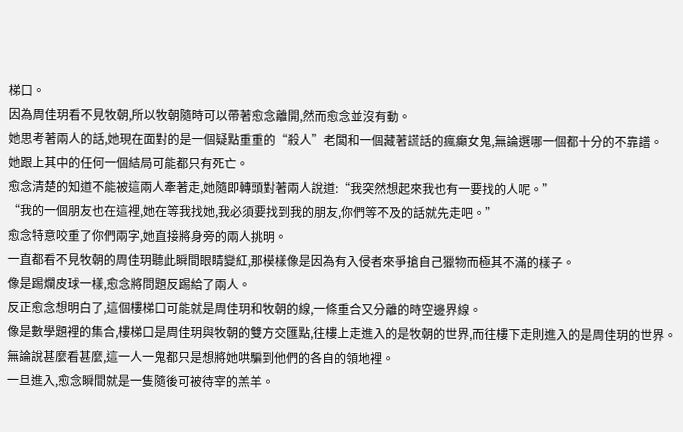梯口。
因為周佳玥看不見牧朝,所以牧朝隨時可以帶著愈念離開,然而愈念並沒有動。
她思考著兩人的話,她現在面對的是一個疑點重重的“殺人”老闆和一個藏著謊話的瘋癲女鬼,無論選哪一個都十分的不靠譜。
她跟上其中的任何一個結局可能都只有死亡。
愈念清楚的知道不能被這兩人牽著走,她隨即轉頭對著兩人說道:“我突然想起來我也有一要找的人呢。”
“我的一個朋友也在這裡,她在等我找她,我必須要找到我的朋友,你們等不及的話就先走吧。”
愈念特意咬重了你們兩字,她直接將身旁的兩人挑明。
一直都看不見牧朝的周佳玥聽此瞬間眼睛變紅,那模樣像是因為有入侵者來爭搶自己獵物而極其不滿的樣子。
像是踢爛皮球一樣,愈念將問題反踢給了兩人。
反正愈念想明白了,這個樓梯口可能就是周佳玥和牧朝的線,一條重合又分離的時空邊界線。
像是數學題裡的集合,樓梯口是周佳玥與牧朝的雙方交匯點,往樓上走進入的是牧朝的世界,而往樓下走則進入的是周佳玥的世界。
無論說甚麼看甚麼,這一人一鬼都只是想將她哄騙到他們的各自的領地裡。
一旦進入,愈念瞬間就是一隻隨後可被待宰的羔羊。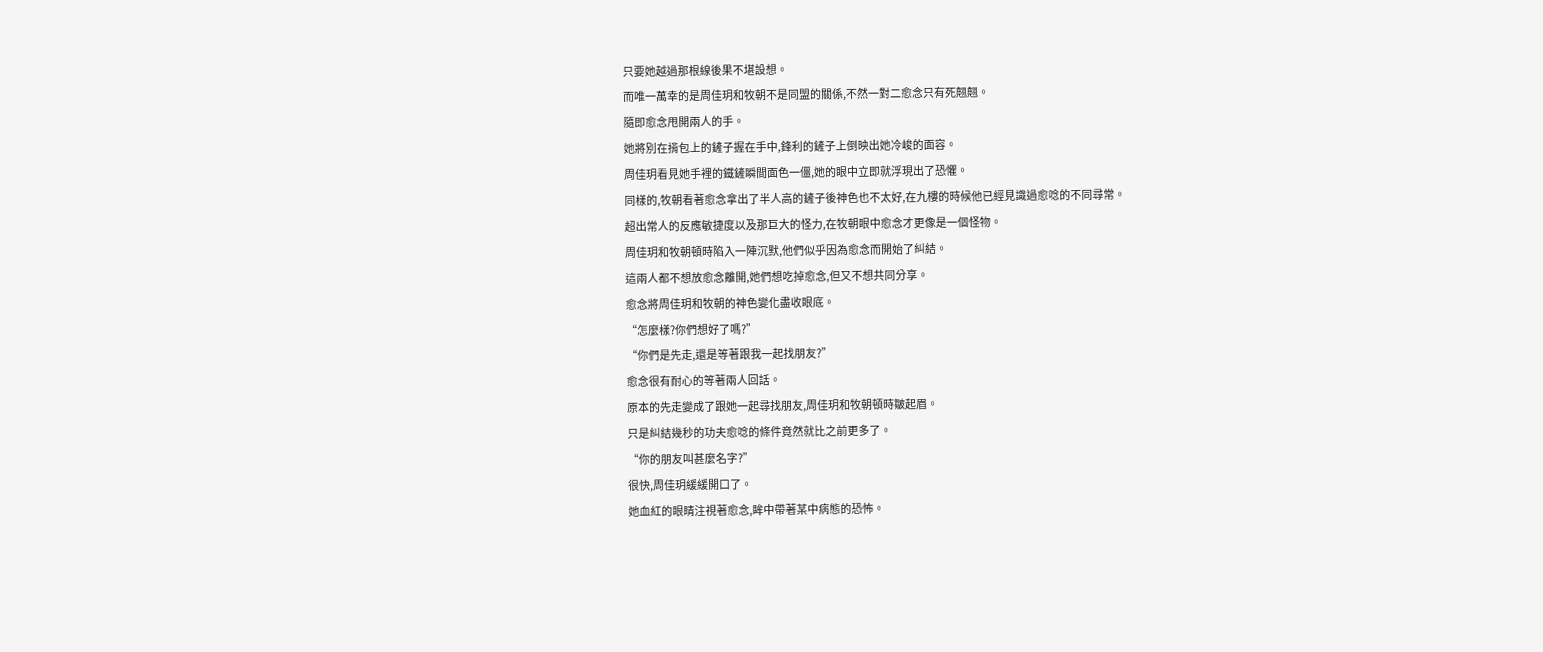只要她越過那根線後果不堪設想。
而唯一萬幸的是周佳玥和牧朝不是同盟的關係,不然一對二愈念只有死翹翹。
隨即愈念甩開兩人的手。
她將別在揹包上的鏟子握在手中,鋒利的鏟子上倒映出她冷峻的面容。
周佳玥看見她手裡的鐵鏟瞬間面色一僵,她的眼中立即就浮現出了恐懼。
同樣的,牧朝看著愈念拿出了半人高的鏟子後神色也不太好,在九樓的時候他已經見識過愈唸的不同尋常。
超出常人的反應敏捷度以及那巨大的怪力,在牧朝眼中愈念才更像是一個怪物。
周佳玥和牧朝頓時陷入一陣沉默,他們似乎因為愈念而開始了糾結。
這兩人都不想放愈念離開,她們想吃掉愈念,但又不想共同分享。
愈念將周佳玥和牧朝的神色變化盡收眼底。
“怎麼樣?你們想好了嗎?”
“你們是先走,還是等著跟我一起找朋友?”
愈念很有耐心的等著兩人回話。
原本的先走變成了跟她一起尋找朋友,周佳玥和牧朝頓時皺起眉。
只是糾結幾秒的功夫愈唸的條件竟然就比之前更多了。
“你的朋友叫甚麼名字?”
很快,周佳玥緩緩開口了。
她血紅的眼睛注視著愈念,眸中帶著某中病態的恐怖。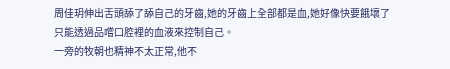周佳玥伸出舌頭舔了舔自己的牙齒,她的牙齒上全部都是血,她好像快要餓壞了只能透過品嚐口腔裡的血液來控制自己。
一旁的牧朝也精神不太正常,他不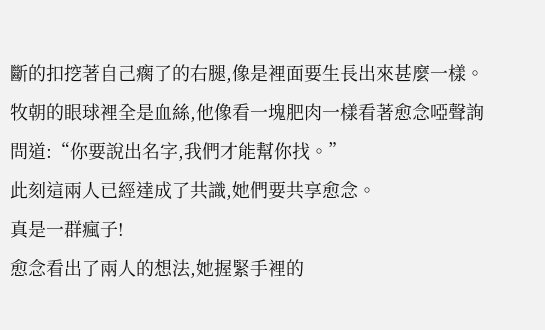斷的扣挖著自己瘸了的右腿,像是裡面要生長出來甚麼一樣。
牧朝的眼球裡全是血絲,他像看一塊肥肉一樣看著愈念啞聲詢問道:“你要說出名字,我們才能幫你找。”
此刻這兩人已經達成了共識,她們要共享愈念。
真是一群瘋子!
愈念看出了兩人的想法,她握緊手裡的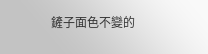鏟子面色不變的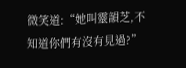微笑道:“她叫靈韻芝,不知道你們有沒有見過?”